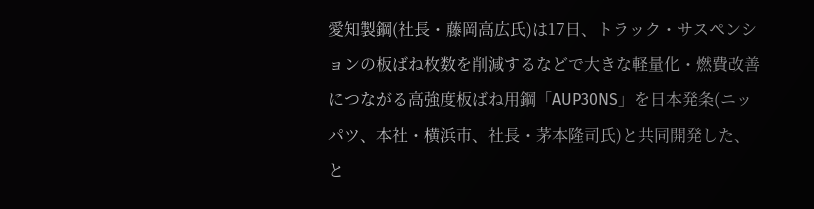愛知製鋼(社長・藤岡高広氏)は17日、トラック・サスペンションの板ばね枚数を削減するなどで大きな軽量化・燃費改善につながる高強度板ばね用鋼「AUP30NS」を日本発条(ニッパツ、本社・横浜市、社長・茅本隆司氏)と共同開発した、と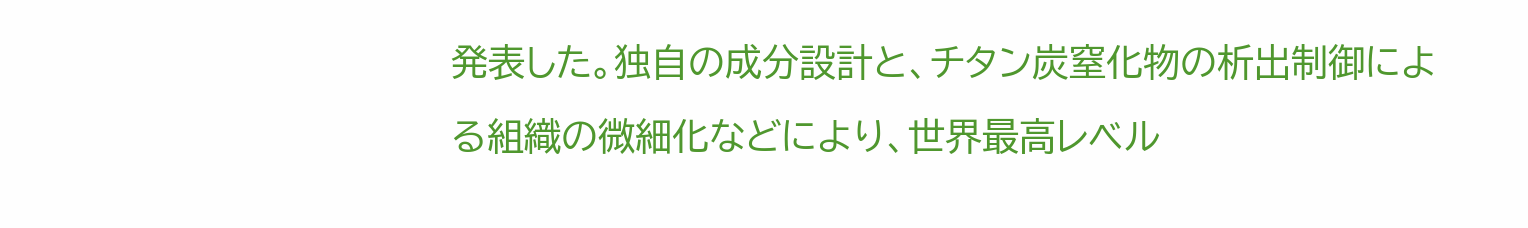発表した。独自の成分設計と、チタン炭窒化物の析出制御による組織の微細化などにより、世界最高レベル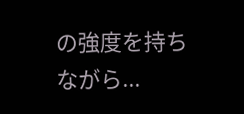の強度を持ちながら...